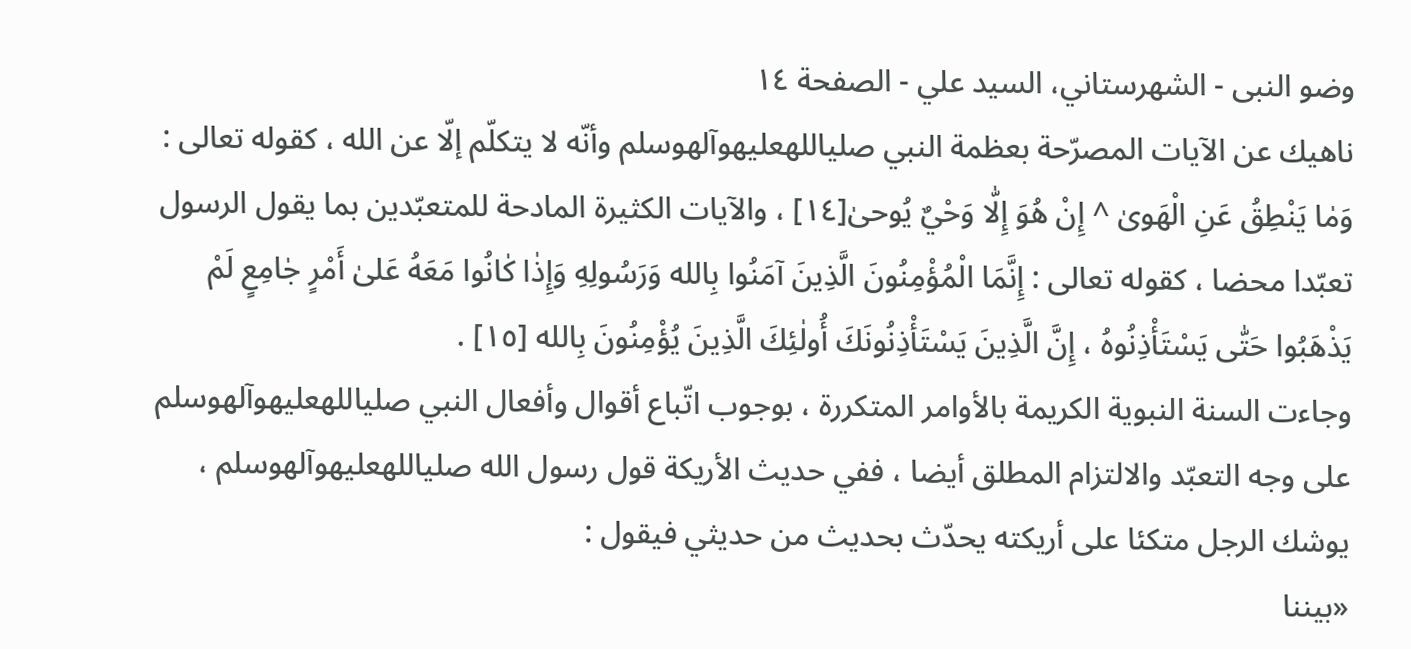وضو النبی - الشهرستاني، السيد علي - الصفحة ١٤
ناهيك عن الآيات المصرّحة بعظمة النبي صلیاللهعلیهوآلهوسلم وأنّه لا يتكلّم إلّا عن الله ، كقوله تعالى : وَمٰا يَنْطِقُ عَنِ الْهَوىٰ ^ إِنْ هُوَ إِلّٰا وَحْيٌ يُوحىٰ[١٤] ، والآيات الكثيرة المادحة للمتعبّدين بما يقول الرسول تعبّدا محضا ، كقوله تعالى : إِنَّمَا الْمُؤْمِنُونَ الَّذِينَ آمَنُوا بِالله وَرَسُولِهِ وَإِذٰا كٰانُوا مَعَهُ عَلىٰ أَمْرٍ جٰامِعٍ لَمْ يَذْهَبُوا حَتّٰى يَسْتَأْذِنُوهُ ، إِنَّ الَّذِينَ يَسْتَأْذِنُونَكَ أُولٰئِكَ الَّذِينَ يُؤْمِنُونَ بِالله [١٥] .
وجاءت السنة النبوية الكريمة بالأوامر المتكررة ، بوجوب اتّباع أقوال وأفعال النبي صلیاللهعلیهوآلهوسلم على وجه التعبّد والالتزام المطلق أيضا ، ففي حديث الأريكة قول رسول الله صلیاللهعلیهوآلهوسلم ، يوشك الرجل متكئا على أريكته يحدّث بحديث من حديثي فيقول :
«بيننا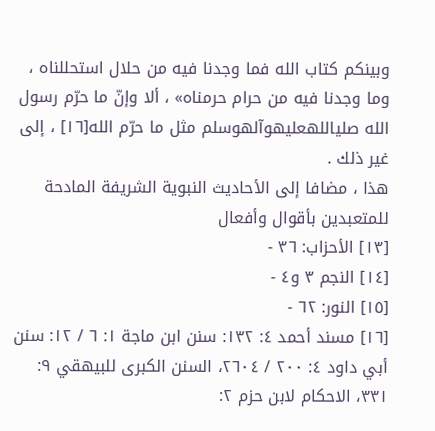وبينكم كتاب الله فما وجدنا فيه من حلال استحللناه ، وما وجدنا فيه من حرام حرمناه» ، ألا وإنّ ما حرّم رسول الله صلیاللهعلیهوآلهوسلم مثل ما حرّم الله[١٦] ، إلى غير ذلك .
هذا ، مضافا إلى الأحاديث النبوية الشريفة المادحة للمتعبدين بأقوال وأفعال
[١٣] الأحزاب: ٣٦ -
[١٤] النجم ٣ و٤ -
[١٥] النور: ٦٢ -
[١٦] مسند أحمد ٤: ١٣٢: سنن ابن ماجة ١: ٦ / ١٢: سنن أبي داود ٤: ٢٠٠ / ٢٦٠٤، السنن الكبرى للبيهقي ٩: ٣٣١، الاحكام لابن حزم ٢: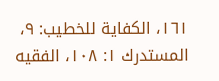١٦١، الكفاية للخطيب: ٩، المستدرك ١: ١٠٨، الفقيه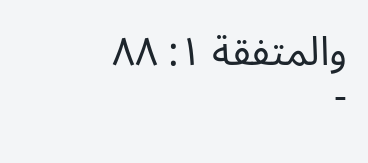والمتفقة ١: ٨٨ -